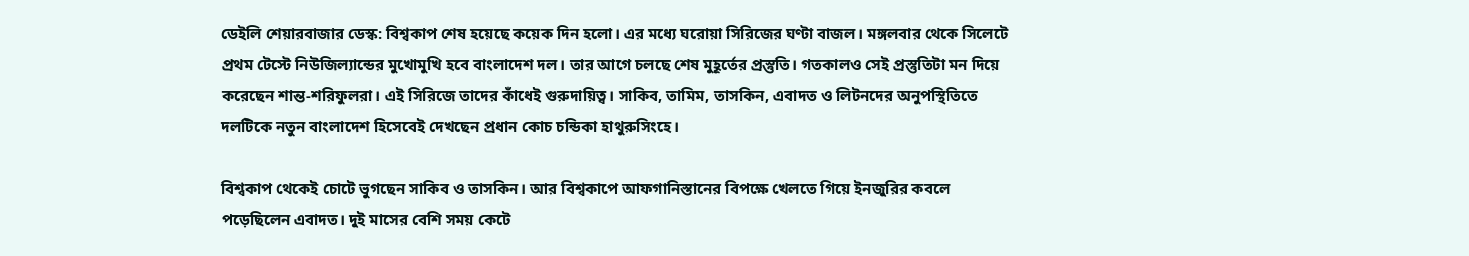ডেইলি শেয়ারবাজার ডেস্ক: বিশ্বকাপ শেষ হয়েছে কয়েক দিন হলো। এর মধ্যে ঘরোয়া সিরিজের ঘণ্টা বাজল। মঙ্গলবার থেকে সিলেটে প্রথম টেস্টে নিউজিল্যান্ডের মুখোমুখি হবে বাংলাদেশ দল। তার আগে চলছে শেষ মুহূর্তের প্রস্তুতি। গতকালও সেই প্রস্তুতিটা মন দিয়ে করেছেন শান্ত-শরিফুলরা। এই সিরিজে তাদের কাঁধেই গুরুদায়িত্ব। সাকিব, তামিম, তাসকিন, এবাদত ও লিটনদের অনুপস্থিতিতে দলটিকে নতুন বাংলাদেশ হিসেবেই দেখছেন প্রধান কোচ চন্ডিকা হাথুরুসিংহে।

বিশ্বকাপ থেকেই চোটে ভুগছেন সাকিব ও তাসকিন। আর বিশ্বকাপে আফগানিস্তানের বিপক্ষে খেলতে গিয়ে ইনজুরির কবলে পড়েছিলেন এবাদত। দুই মাসের বেশি সময় কেটে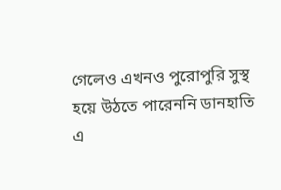গেলেও এখনও পুরোপুরি সুস্থ হয়ে উঠতে পারেননি ডানহাতি এ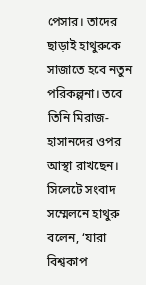পেসার। তাদের ছাড়াই হাথুরুকে সাজাতে হবে নতুন পরিকল্পনা। তবে তিনি মিরাজ-হাসানদের ওপর আস্থা রাখছেন। সিলেটে সংবাদ সম্মেলনে হাথুরু বলেন, ‘যারা বিশ্বকাপ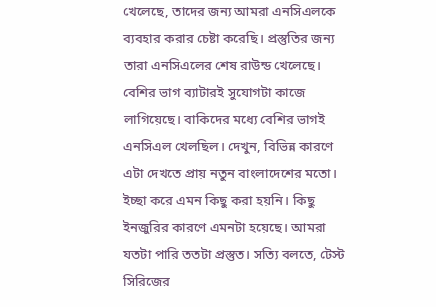খেলেছে, তাদের জন্য আমরা এনসিএলকে ব্যবহার করার চেষ্টা করেছি। প্রস্তুতির জন্য তারা এনসিএলের শেষ রাউন্ড খেলেছে। বেশির ভাগ ব্যাটারই সুযোগটা কাজে লাগিয়েছে। বাকিদের মধ্যে বেশির ভাগই এনসিএল খেলছিল। দেখুন, বিভিন্ন কারণে এটা দেখতে প্রায় নতুন বাংলাদেশের মতো। ইচ্ছা করে এমন কিছু করা হয়নি। কিছু ইনজুরির কারণে এমনটা হয়েছে। আমরা যতটা পারি ততটা প্রস্তুত। সত্যি বলতে, টেস্ট সিরিজের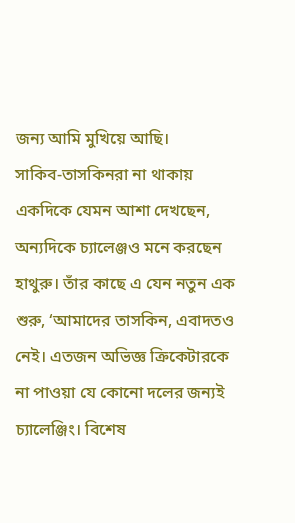জন্য আমি মুখিয়ে আছি।
সাকিব-তাসকিনরা না থাকায় একদিকে যেমন আশা দেখছেন, অন্যদিকে চ্যালেঞ্জও মনে করছেন হাথুরু। তাঁর কাছে এ যেন নতুন এক শুরু, ‘আমাদের তাসকিন, এবাদতও নেই। এতজন অভিজ্ঞ ক্রিকেটারকে না পাওয়া যে কোনো দলের জন্যই চ্যালেঞ্জিং। বিশেষ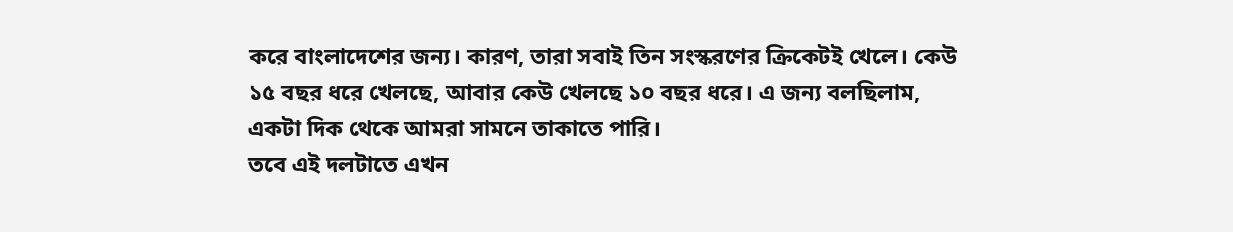করে বাংলাদেশের জন্য। কারণ, তারা সবাই তিন সংস্করণের ক্রিকেটই খেলে। কেউ ১৫ বছর ধরে খেলছে, আবার কেউ খেলছে ১০ বছর ধরে। এ জন্য বলছিলাম, একটা দিক থেকে আমরা সামনে তাকাতে পারি।
তবে এই দলটাতে এখন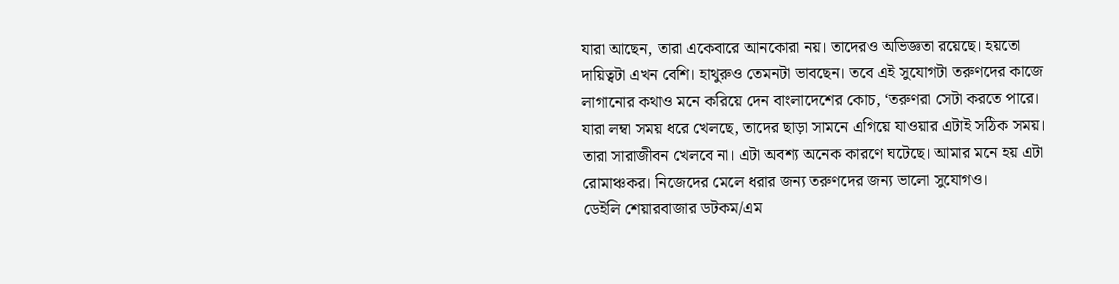যারা আছেন, তারা একেবারে আনকোরা নয়। তাদেরও অভিজ্ঞতা রয়েছে। হয়তো দায়িত্বটা এখন বেশি। হাথুরুও তেমনটা ভাবছেন। তবে এই সুযোগটা তরুণদের কাজে লাগানোর কথাও মনে করিয়ে দেন বাংলাদেশের কোচ, ‘তরুণরা সেটা করতে পারে। যারা লম্বা সময় ধরে খেলছে, তাদের ছাড়া সামনে এগিয়ে যাওয়ার এটাই সঠিক সময়। তারা সারাজীবন খেলবে না। এটা অবশ্য অনেক কারণে ঘটেছে। আমার মনে হয় এটা রোমাঞ্চকর। নিজেদের মেলে ধরার জন্য তরুণদের জন্য ভালো সুযোগও।
ডেইলি শেয়ারবাজার ডটকম/এম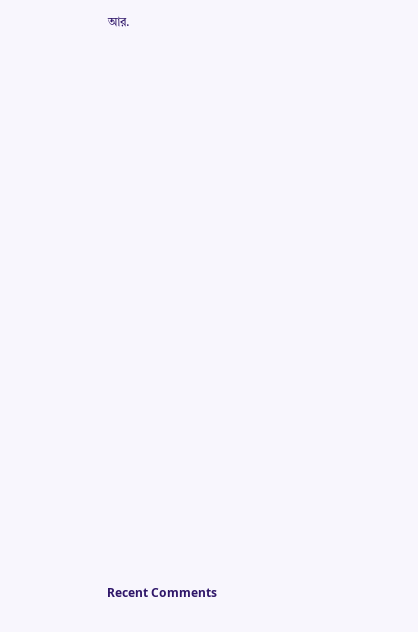আর.



























Recent Comments